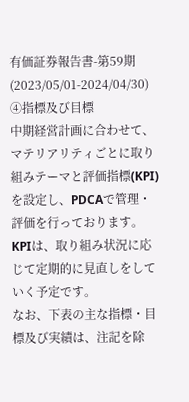有価証券報告書-第59期(2023/05/01-2024/04/30)
④指標及び目標
中期経営計画に合わせて、マテリアリティごとに取り組みテーマと評価指標(KPI)を設定し、PDCAで管理・評価を行っております。KPIは、取り組み状況に応じて定期的に見直しをしていく予定です。
なお、下表の主な指標・目標及び実績は、注記を除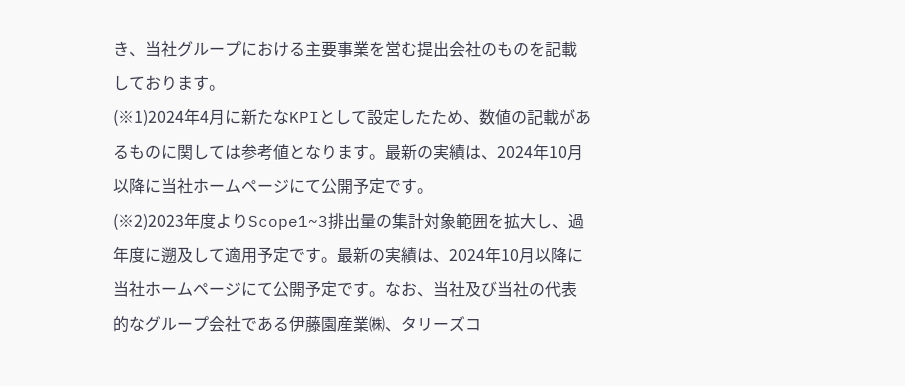き、当社グループにおける主要事業を営む提出会社のものを記載しております。
(※1)2024年4月に新たなKPIとして設定したため、数値の記載があるものに関しては参考値となります。最新の実績は、2024年10月以降に当社ホームページにて公開予定です。
(※2)2023年度よりScope1~3排出量の集計対象範囲を拡大し、過年度に遡及して適用予定です。最新の実績は、2024年10月以降に当社ホームページにて公開予定です。なお、当社及び当社の代表的なグループ会社である伊藤園産業㈱、タリーズコ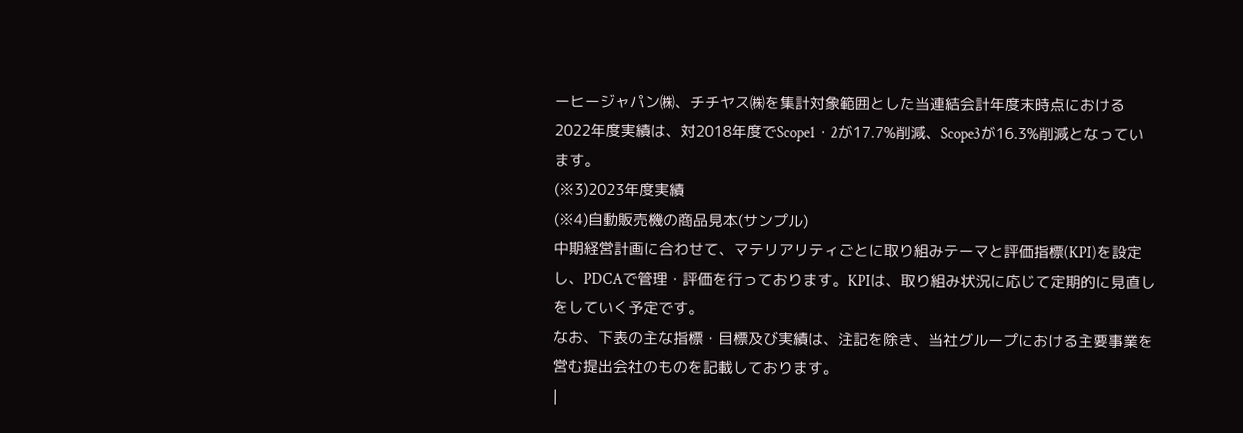ーヒージャパン㈱、チチヤス㈱を集計対象範囲とした当連結会計年度末時点における2022年度実績は、対2018年度でScope1・2が17.7%削減、Scope3が16.3%削減となっています。
(※3)2023年度実績
(※4)自動販売機の商品見本(サンプル)
中期経営計画に合わせて、マテリアリティごとに取り組みテーマと評価指標(KPI)を設定し、PDCAで管理・評価を行っております。KPIは、取り組み状況に応じて定期的に見直しをしていく予定です。
なお、下表の主な指標・目標及び実績は、注記を除き、当社グループにおける主要事業を営む提出会社のものを記載しております。
|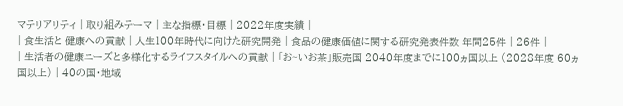マテリアリティ | 取り組みテーマ | 主な指標・目標 | 2022年度実績 |
| 食生活と 健康への貢献 | 人生100年時代に向けた研究開発 | 食品の健康価値に関する研究発表件数 年間25件 | 26件 |
| 生活者の健康ニーズと多様化するライフスタイルへの貢献 | 「お~いお茶」販売国 2040年度までに100ヵ国以上 (2028年度 60ヵ国以上) | 40の国・地域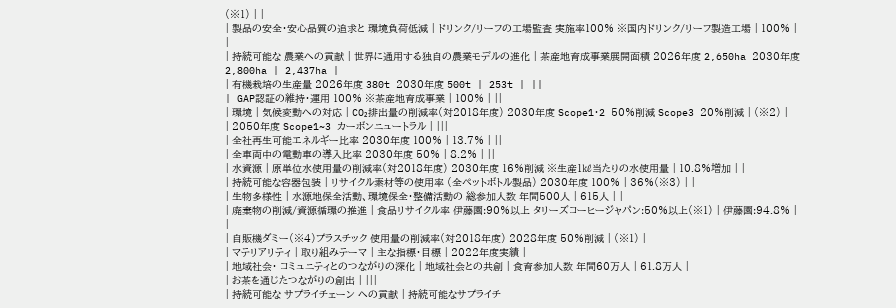(※1) | |
| 製品の安全・安心品質の追求と 環境負荷低減 | ドリンク/リーフの工場監査 実施率100% ※国内ドリンク/リーフ製造工場 | 100% | |
| 持続可能な 農業への貢献 | 世界に通用する独自の農業モデルの進化 | 茶産地育成事業展開面積 2026年度 2,650ha 2030年度 2,800ha | 2,437ha |
| 有機栽培の生産量 2026年度 380t 2030年度 500t | 253t | ||
| GAP認証の維持・運用 100% ※茶産地育成事業 | 100% | ||
| 環境 | 気候変動への対応 | CO₂排出量の削減率(対2018年度) 2030年度 Scope1・2 50%削減 Scope3 20%削減 | (※2) |
| 2050年度 Scope1~3 カーボンニュートラル | |||
| 全社再生可能エネルギー比率 2030年度 100% | 13.7% | ||
| 全車両中の電動車の導入比率 2030年度 50% | 8.2% | ||
| 水資源 | 原単位水使用量の削減率(対2018年度) 2030年度 16%削減 ※生産1㎘当たりの水使用量 | 10.8%増加 | |
| 持続可能な容器包装 | リサイクル素材等の使用率 (全ペットボトル製品) 2030年度 100% | 36%(※3) | |
| 生物多様性 | 水源地保全活動、環境保全・整備活動の 総参加人数 年間500人 | 615人 | |
| 廃棄物の削減/資源循環の推進 | 食品リサイクル率 伊藤園:90%以上 タリーズコーヒージャパン:50%以上(※1) | 伊藤園:94.8% | |
| 自販機ダミー(※4)プラスチック 使用量の削減率(対2018年度) 2028年度 50%削減 | (※1) |
| マテリアリティ | 取り組みテーマ | 主な指標・目標 | 2022年度実績 |
| 地域社会・ コミュニティとのつながりの深化 | 地域社会との共創 | 食育参加人数 年間60万人 | 61.8万人 |
| お茶を通じたつながりの創出 | |||
| 持続可能な サプライチェーン への貢献 | 持続可能なサプライチ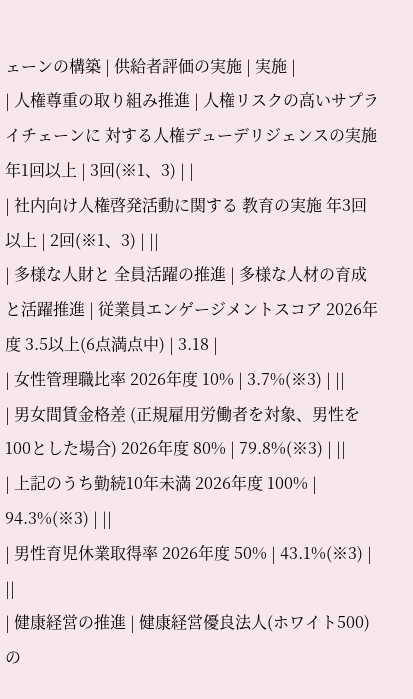ェーンの構築 | 供給者評価の実施 | 実施 |
| 人権尊重の取り組み推進 | 人権リスクの高いサプライチェーンに 対する人権デューデリジェンスの実施 年1回以上 | 3回(※1、3) | |
| 社内向け人権啓発活動に関する 教育の実施 年3回以上 | 2回(※1、3) | ||
| 多様な人財と 全員活躍の推進 | 多様な人材の育成と活躍推進 | 従業員エンゲージメントスコア 2026年度 3.5以上(6点満点中) | 3.18 |
| 女性管理職比率 2026年度 10% | 3.7%(※3) | ||
| 男女間賃金格差 (正規雇用労働者を対象、男性を100とした場合) 2026年度 80% | 79.8%(※3) | ||
| 上記のうち勤続10年未満 2026年度 100% | 94.3%(※3) | ||
| 男性育児休業取得率 2026年度 50% | 43.1%(※3) | ||
| 健康経営の推進 | 健康経営優良法人(ホワイト500)の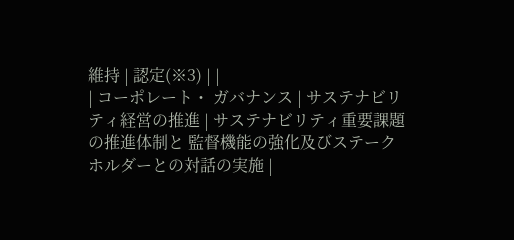維持 | 認定(※3) | |
| コーポレート・ ガバナンス | サステナビリティ経営の推進 | サステナビリティ重要課題の推進体制と 監督機能の強化及びステークホルダーとの対話の実施 |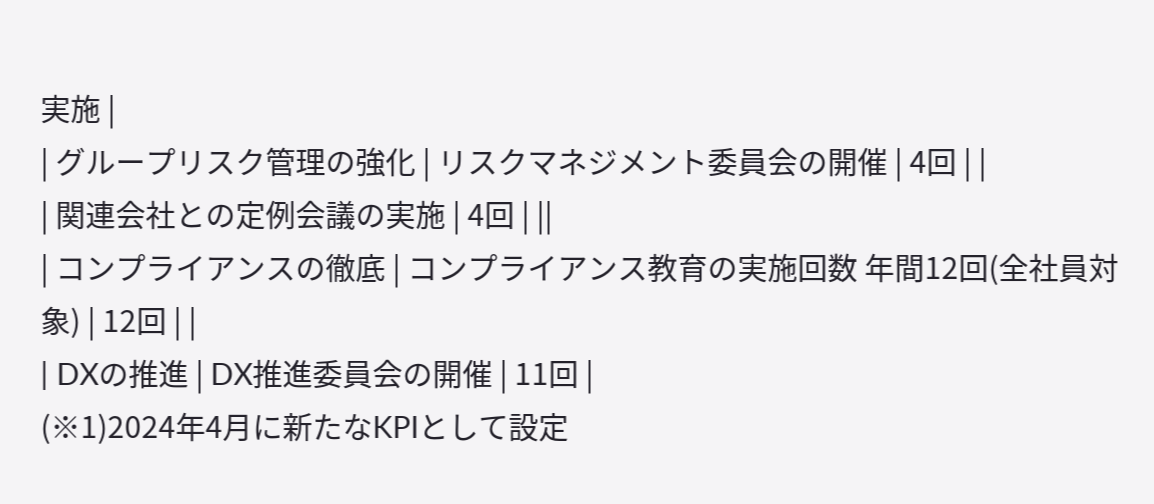実施 |
| グループリスク管理の強化 | リスクマネジメント委員会の開催 | 4回 | |
| 関連会社との定例会議の実施 | 4回 | ||
| コンプライアンスの徹底 | コンプライアンス教育の実施回数 年間12回(全社員対象) | 12回 | |
| DXの推進 | DX推進委員会の開催 | 11回 |
(※1)2024年4月に新たなKPIとして設定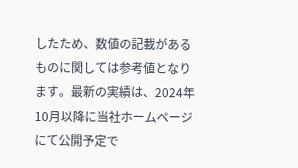したため、数値の記載があるものに関しては参考値となります。最新の実績は、2024年10月以降に当社ホームページにて公開予定で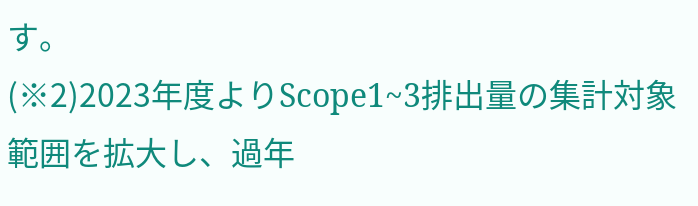す。
(※2)2023年度よりScope1~3排出量の集計対象範囲を拡大し、過年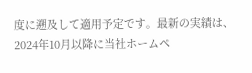度に遡及して適用予定です。最新の実績は、2024年10月以降に当社ホームペ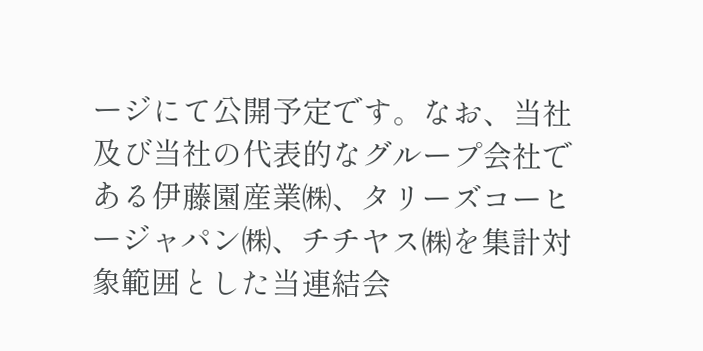ージにて公開予定です。なお、当社及び当社の代表的なグループ会社である伊藤園産業㈱、タリーズコーヒージャパン㈱、チチヤス㈱を集計対象範囲とした当連結会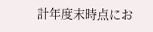計年度末時点にお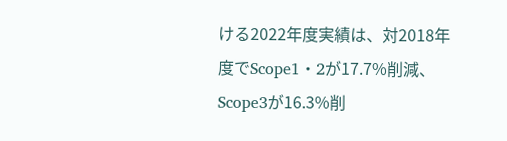ける2022年度実績は、対2018年度でScope1・2が17.7%削減、Scope3が16.3%削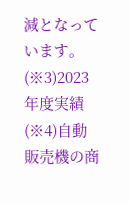減となっています。
(※3)2023年度実績
(※4)自動販売機の商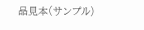品見本(サンプル)